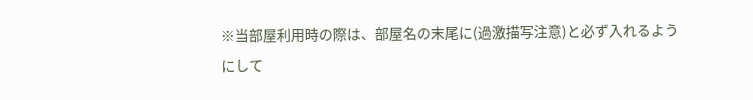※当部屋利用時の際は、部屋名の末尾に(過激描写注意)と必ず入れるようにして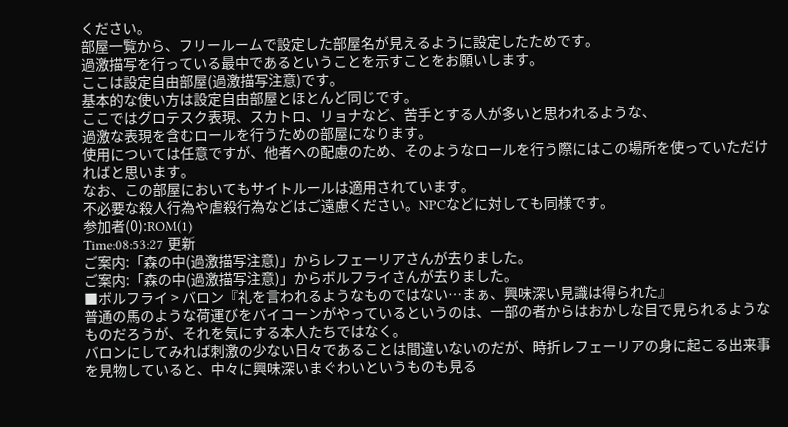ください。
部屋一覧から、フリールームで設定した部屋名が見えるように設定したためです。
過激描写を行っている最中であるということを示すことをお願いします。
ここは設定自由部屋(過激描写注意)です。
基本的な使い方は設定自由部屋とほとんど同じです。
ここではグロテスク表現、スカトロ、リョナなど、苦手とする人が多いと思われるような、
過激な表現を含むロールを行うための部屋になります。
使用については任意ですが、他者への配慮のため、そのようなロールを行う際にはこの場所を使っていただければと思います。
なお、この部屋においてもサイトルールは適用されています。
不必要な殺人行為や虐殺行為などはご遠慮ください。NPCなどに対しても同様です。
参加者(0):ROM(1)
Time:08:53:27 更新
ご案内:「森の中(過激描写注意)」からレフェーリアさんが去りました。
ご案内:「森の中(過激描写注意)」からボルフライさんが去りました。
■ボルフライ > バロン『礼を言われるようなものではない…まぁ、興味深い見識は得られた』
普通の馬のような荷運びをバイコーンがやっているというのは、一部の者からはおかしな目で見られるようなものだろうが、それを気にする本人たちではなく。
バロンにしてみれば刺激の少ない日々であることは間違いないのだが、時折レフェーリアの身に起こる出来事を見物していると、中々に興味深いまぐわいというものも見る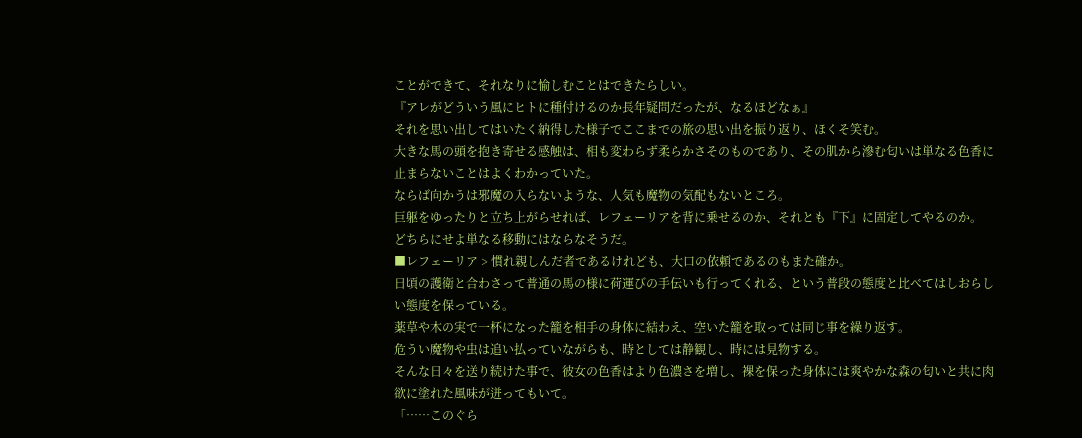ことができて、それなりに愉しむことはできたらしい。
『アレがどういう風にヒトに種付けるのか長年疑問だったが、なるほどなぁ』
それを思い出してはいたく納得した様子でここまでの旅の思い出を振り返り、ほくそ笑む。
大きな馬の頭を抱き寄せる感触は、相も変わらず柔らかさそのものであり、その肌から滲む匂いは単なる色香に止まらないことはよくわかっていた。
ならば向かうは邪魔の入らないような、人気も魔物の気配もないところ。
巨躯をゆったりと立ち上がらせれば、レフェーリアを背に乗せるのか、それとも『下』に固定してやるのか。
どちらにせよ単なる移動にはならなそうだ。
■レフェーリア > 慣れ親しんだ者であるけれども、大口の依頼であるのもまた確か。
日頃の護衛と合わさって普通の馬の様に荷運びの手伝いも行ってくれる、という普段の態度と比べてはしおらしい態度を保っている。
薬草や木の実で一杯になった籠を相手の身体に結わえ、空いた籠を取っては同じ事を繰り返す。
危うい魔物や虫は追い払っていながらも、時としては静観し、時には見物する。
そんな日々を送り続けた事で、彼女の色香はより色濃さを増し、裸を保った身体には爽やかな森の匂いと共に肉欲に塗れた風味が迸ってもいて。
「……このぐら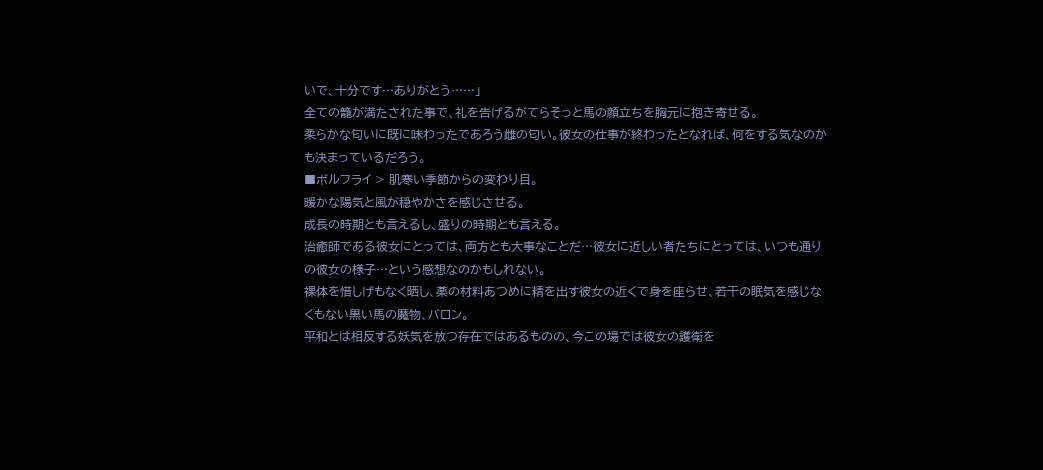いで、十分です…ありがとう……」
全ての籠が満たされた事で、礼を告げるがてらそっと馬の顔立ちを胸元に抱き寄せる。
柔らかな匂いに既に味わったであろう雌の匂い。彼女の仕事が終わったとなれば、何をする気なのかも決まっているだろう。
■ボルフライ > 肌寒い季節からの変わり目。
暖かな陽気と風が穏やかさを感じさせる。
成長の時期とも言えるし、盛りの時期とも言える。
治癒師である彼女にとっては、両方とも大事なことだ…彼女に近しい者たちにとっては、いつも通りの彼女の様子…という感想なのかもしれない。
裸体を惜しげもなく晒し、薬の材料あつめに精を出す彼女の近くで身を座らせ、若干の眠気を感じなくもない黒い馬の魔物、バロン。
平和とは相反する妖気を放つ存在ではあるものの、今この場では彼女の護衛を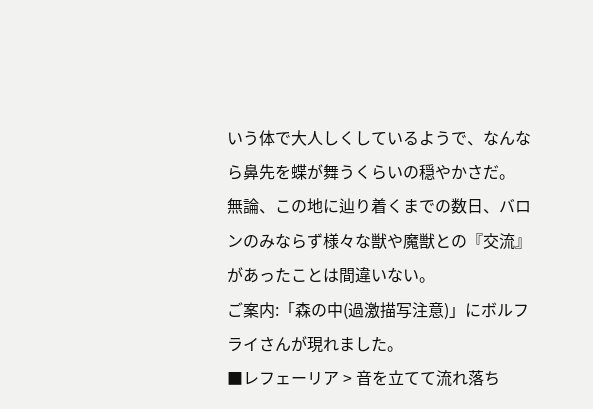いう体で大人しくしているようで、なんなら鼻先を蝶が舞うくらいの穏やかさだ。
無論、この地に辿り着くまでの数日、バロンのみならず様々な獣や魔獣との『交流』があったことは間違いない。
ご案内:「森の中(過激描写注意)」にボルフライさんが現れました。
■レフェーリア > 音を立てて流れ落ち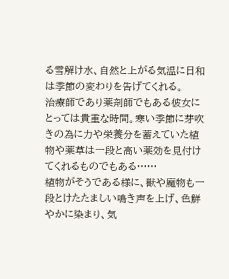る雪解け水、自然と上がる気温に日和は季節の変わりを告げてくれる。
治療師であり薬剤師でもある彼女にとっては貴重な時間。寒い季節に芽吹きの為に力や栄養分を蓄えていた植物や薬草は一段と高い薬効を見付けてくれるものでもある……
植物がそうである様に、獣や魔物も一段とけたたましい鳴き声を上げ、色鮮やかに染まり、気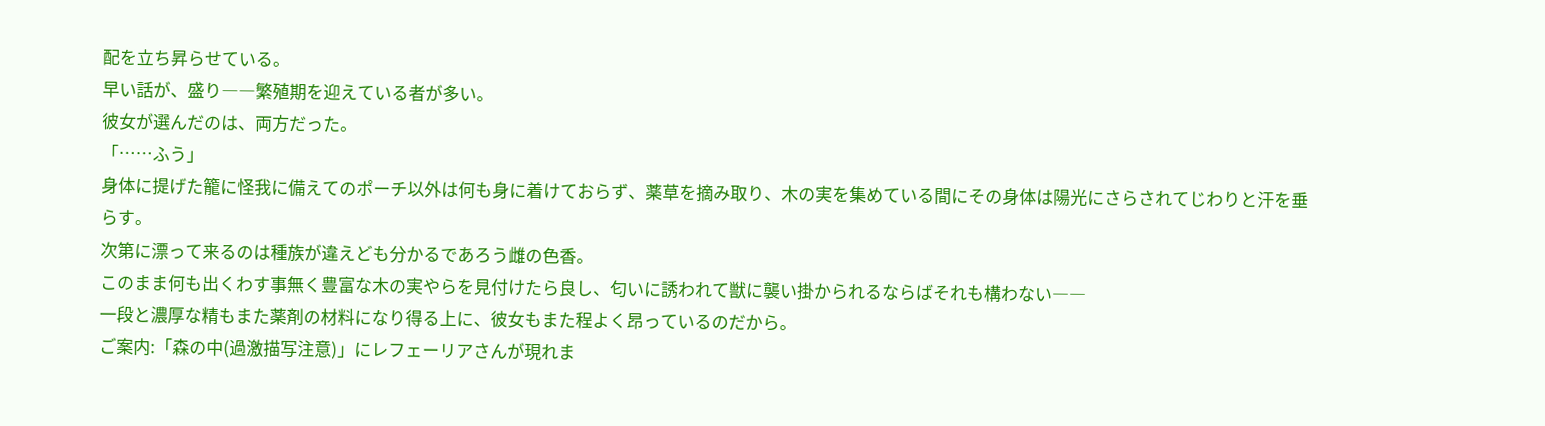配を立ち昇らせている。
早い話が、盛り――繁殖期を迎えている者が多い。
彼女が選んだのは、両方だった。
「……ふう」
身体に提げた籠に怪我に備えてのポーチ以外は何も身に着けておらず、薬草を摘み取り、木の実を集めている間にその身体は陽光にさらされてじわりと汗を垂らす。
次第に漂って来るのは種族が違えども分かるであろう雌の色香。
このまま何も出くわす事無く豊富な木の実やらを見付けたら良し、匂いに誘われて獣に襲い掛かられるならばそれも構わない――
一段と濃厚な精もまた薬剤の材料になり得る上に、彼女もまた程よく昂っているのだから。
ご案内:「森の中(過激描写注意)」にレフェーリアさんが現れま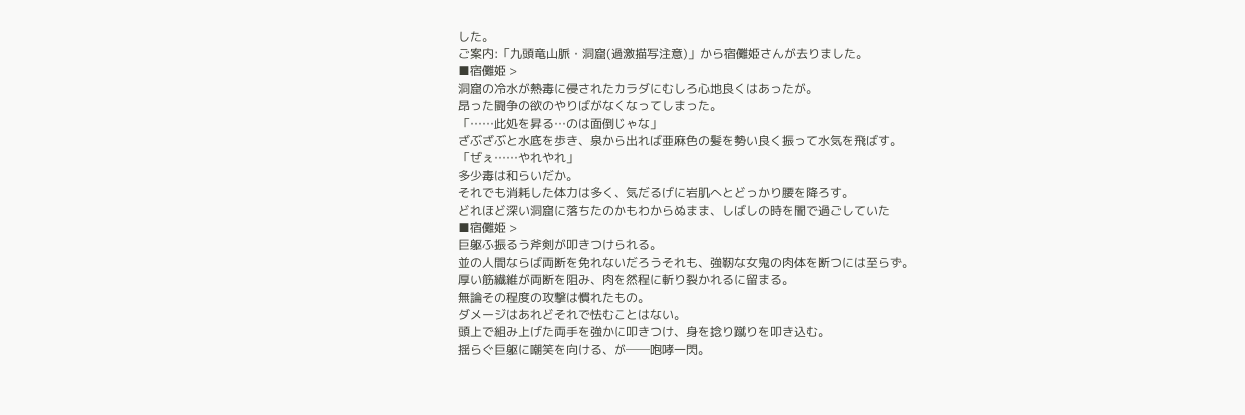した。
ご案内:「九頭竜山脈・洞窟(過激描写注意)」から宿儺姫さんが去りました。
■宿儺姫 >
洞窟の冷水が熱毒に侵されたカラダにむしろ心地良くはあったが。
昂った闘争の欲のやりばがなくなってしまった。
「……此処を昇る…のは面倒じゃな」
ざぶざぶと水底を歩き、泉から出れば亜麻色の髪を勢い良く振って水気を飛ばす。
「ぜぇ……やれやれ」
多少毒は和らいだか。
それでも消耗した体力は多く、気だるげに岩肌へとどっかり腰を降ろす。
どれほど深い洞窟に落ちたのかもわからぬまま、しばしの時を闇で過ごしていた
■宿儺姫 >
巨躯ふ振るう斧剣が叩きつけられる。
並の人間ならば両断を免れないだろうそれも、強靭な女鬼の肉体を断つには至らず。
厚い筋繊維が両断を阻み、肉を然程に斬り裂かれるに留まる。
無論その程度の攻撃は慣れたもの。
ダメージはあれどそれで怯むことはない。
頭上で組み上げた両手を強かに叩きつけ、身を捻り蹴りを叩き込む。
揺らぐ巨躯に嘲笑を向ける、が──咆哮一閃。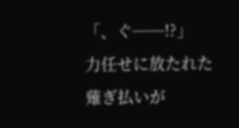「、ぐ──!?」
力任せに放たれた薙ぎ払いが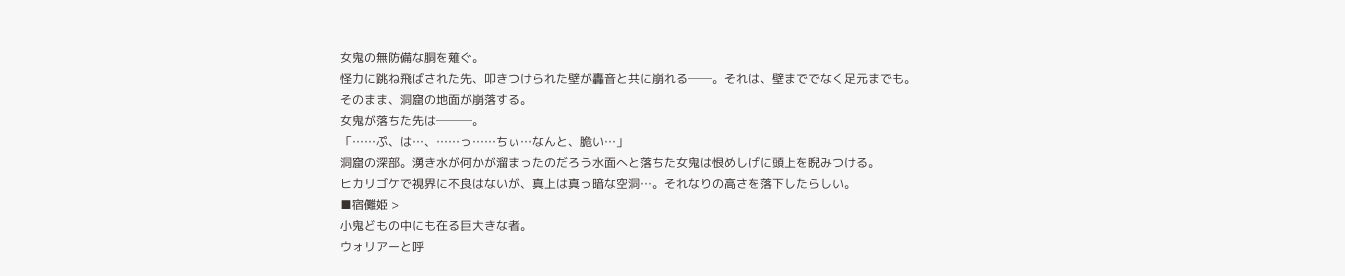女鬼の無防備な胴を薙ぐ。
怪力に跳ね飛ばされた先、叩きつけられた壁が轟音と共に崩れる──。それは、壁まででなく足元までも。
そのまま、洞窟の地面が崩落する。
女鬼が落ちた先は───。
「……ぷ、は…、……っ……ちぃ…なんと、脆い…」
洞窟の深部。湧き水が何かが溜まったのだろう水面へと落ちた女鬼は恨めしげに頭上を睨みつける。
ヒカリゴケで視界に不良はないが、真上は真っ暗な空洞…。それなりの高さを落下したらしい。
■宿儺姫 >
小鬼どもの中にも在る巨大きな者。
ウォリアーと呼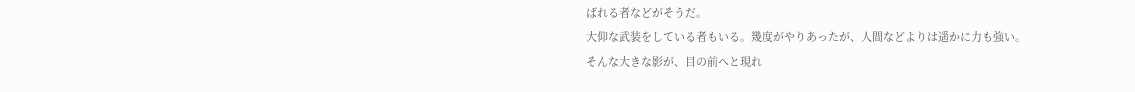ばれる者などがそうだ。
大仰な武装をしている者もいる。幾度がやりあったが、人間などよりは遥かに力も強い。
そんな大きな影が、目の前へと現れ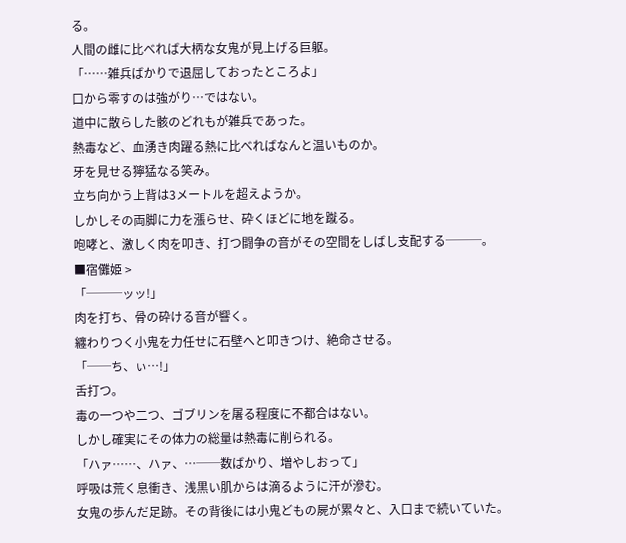る。
人間の雌に比べれば大柄な女鬼が見上げる巨躯。
「……雑兵ばかりで退屈しておったところよ」
口から零すのは強がり…ではない。
道中に散らした骸のどれもが雑兵であった。
熱毒など、血湧き肉躍る熱に比べればなんと温いものか。
牙を見せる獰猛なる笑み。
立ち向かう上背は3メートルを超えようか。
しかしその両脚に力を漲らせ、砕くほどに地を蹴る。
咆哮と、激しく肉を叩き、打つ闘争の音がその空間をしばし支配する───。
■宿儺姫 >
「───ッッ!」
肉を打ち、骨の砕ける音が響く。
纏わりつく小鬼を力任せに石壁へと叩きつけ、絶命させる。
「──ち、ぃ…!」
舌打つ。
毒の一つや二つ、ゴブリンを屠る程度に不都合はない。
しかし確実にその体力の総量は熱毒に削られる。
「ハァ……、ハァ、…──数ばかり、増やしおって」
呼吸は荒く息衝き、浅黒い肌からは滴るように汗が滲む。
女鬼の歩んだ足跡。その背後には小鬼どもの屍が累々と、入口まで続いていた。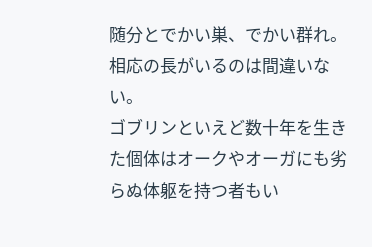随分とでかい巣、でかい群れ。相応の長がいるのは間違いない。
ゴブリンといえど数十年を生きた個体はオークやオーガにも劣らぬ体躯を持つ者もい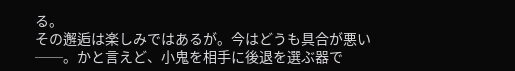る。
その邂逅は楽しみではあるが。今はどうも具合が悪い──。かと言えど、小鬼を相手に後退を選ぶ器で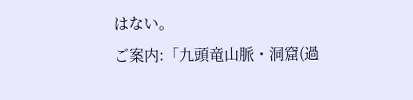はない。
ご案内:「九頭竜山脈・洞窟(過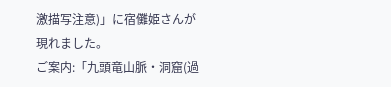激描写注意)」に宿儺姫さんが現れました。
ご案内:「九頭竜山脈・洞窟(過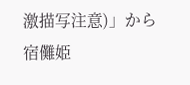激描写注意)」から宿儺姫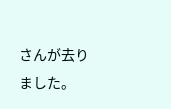さんが去りました。